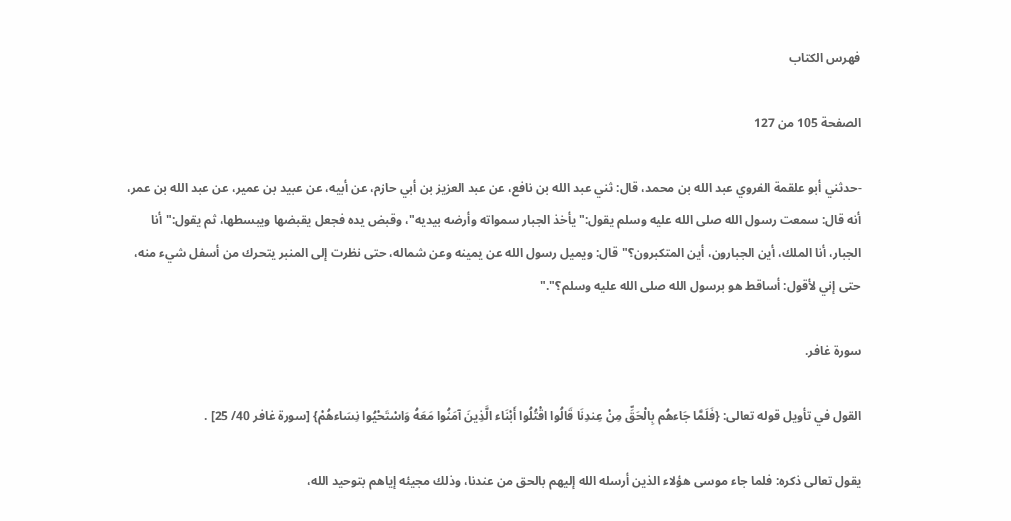فهرس الكتاب

الصفحة 105 من 127

-حدثني أبو علقمة الفروي عبد الله بن محمد، قال: ثني عبد الله بن نافع، عن عبد العزيز بن أبي حازم، عن أبيه، عن عبيد بن عمير، عن عبد الله بن عمر، أنه قال: سمعت رسول الله صلى الله عليه وسلم يقول:"يأخذ الجبار سمواته وأرضه بيديه"، وقبض يده فجعل يقبضها ويبسطها، ثم يقول:"أنا الجبار، أنا الملك، أين الجبارون، أين المتكبرون؟"قال: ويميل رسول الله عن يمينه وعن شماله، حتى نظرت إلى المنبر يتحرك من أسفل شيء منه، حتى إني لأقول: أساقط هو برسول الله صلى الله عليه وسلم؟"."

سورة غافر.

القول في تأويل قوله تعالى: {فَلَمَّا جَاءهُم بِالْحَقِّ مِنْ عِندِنَا قَالُوا اقْتُلُوا أَبْنَاء الَّذِينَ آمَنُوا مَعَهُ وَاسْتَحْيُوا نِسَاءهُمْ} [سورة غافر 40/ 25] .

يقول تعالى ذكره: فلما جاء موسى هؤلاء الذين أرسله الله إليهم بالحق من عندنا، وذلك مجيئه إياهم بتوحيد الله،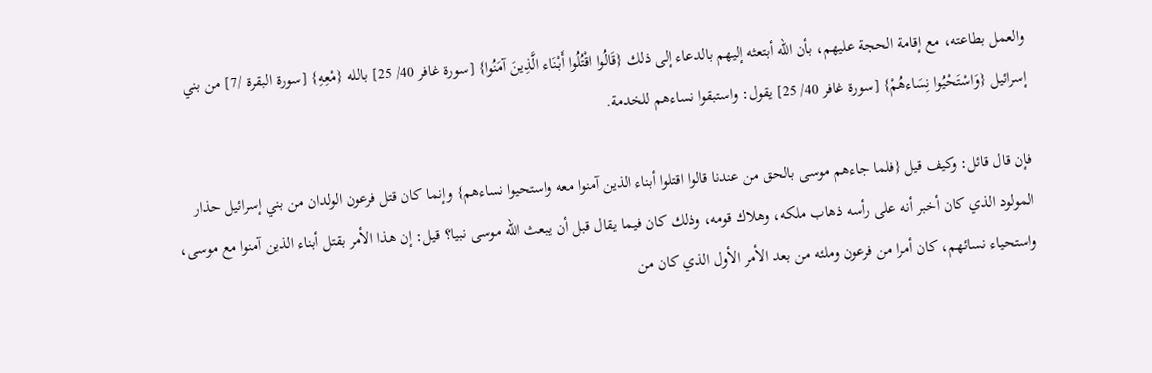والعمل بطاعته، مع إقامة الحجة عليهم، بأن الله أبتعثه إليهم بالدعاء إلى ذلك {قَالُوا اقْتُلُوا أَبْنَاء الَّذِينَ آمَنُوا} [سورة غافر 40/ 25] بالله {مْعِهِ} [سورة البقرة /7] من بني إسرائيل {وَاسْتَحْيُوا نِسَاءهُمْ} [سورة غافر 40/ 25] يقول: واستبقوا نساءهم للخدمة.

فإن قال قائل: وكيف قيل {فلما جاءهم موسى بالحق من عندنا قالوا اقتلوا أبناء الذين آمنوا معه واستحيوا نساءهم} وإنما كان قتل فرعون الولدان من بني إسرائيل حذار المولود الذي كان أخبر أنه على رأسه ذهاب ملكه، وهلاك قومه، وذلك كان فيما يقال قبل أن يبعث الله موسى نبيا؟ قيل: إن هذا الأمر بقتل أبناء الذين آمنوا مع موسى، واستحياء نسائهم، كان أمرا من فرعون وملئه من بعد الأمر الأول الذي كان من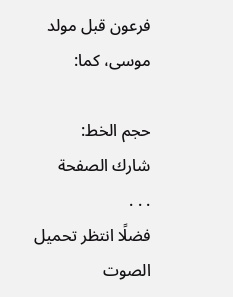فرعون قبل مولد موسى، كما:

حجم الخط:
شارك الصفحة
. . .
فضلًا انتظر تحميل الصوت